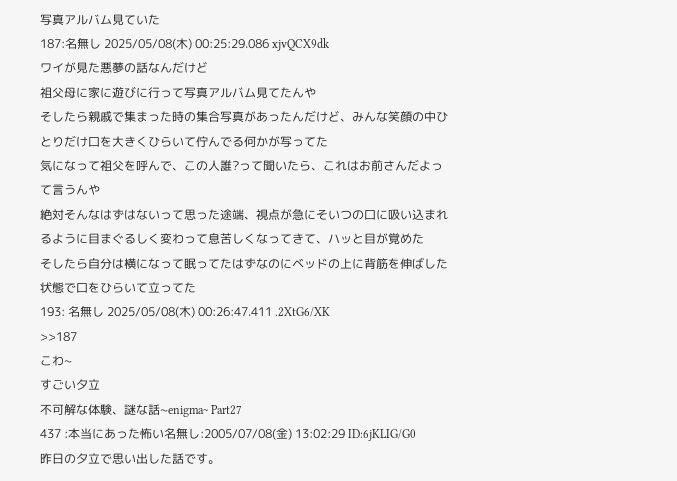写真アルバム見ていた
187:名無し 2025/05/08(木) 00:25:29.086 xjvQCX9dk
ワイが見た悪夢の話なんだけど
祖父母に家に遊びに行って写真アルバム見てたんや
そしたら親戚で集まった時の集合写真があったんだけど、みんな笑顔の中ひとりだけ口を大きくひらいて佇んでる何かが写ってた
気になって祖父を呼んで、この人誰?って聞いたら、これはお前さんだよって言うんや
絶対そんなはずはないって思った途端、視点が急にそいつの口に吸い込まれるように目まぐるしく変わって息苦しくなってきて、ハッと目が覚めた
そしたら自分は横になって眠ってたはずなのにベッドの上に背筋を伸ばした状態で口をひらいて立ってた
193: 名無し 2025/05/08(木) 00:26:47.411 .2XtG6/XK
>>187
こわ~
すごい夕立
不可解な体験、謎な話~enigma~ Part27
437 :本当にあった怖い名無し:2005/07/08(金) 13:02:29 ID:6jKLIG/G0
昨日の夕立で思い出した話です。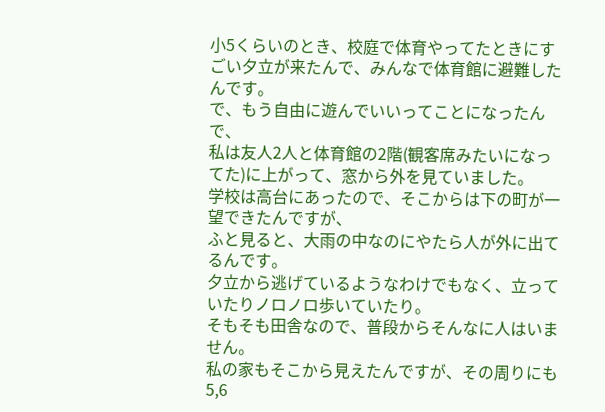小5くらいのとき、校庭で体育やってたときにすごい夕立が来たんで、みんなで体育館に避難したんです。
で、もう自由に遊んでいいってことになったんで、
私は友人2人と体育館の2階(観客席みたいになってた)に上がって、窓から外を見ていました。
学校は高台にあったので、そこからは下の町が一望できたんですが、
ふと見ると、大雨の中なのにやたら人が外に出てるんです。
夕立から逃げているようなわけでもなく、立っていたりノロノロ歩いていたり。
そもそも田舎なので、普段からそんなに人はいません。
私の家もそこから見えたんですが、その周りにも5,6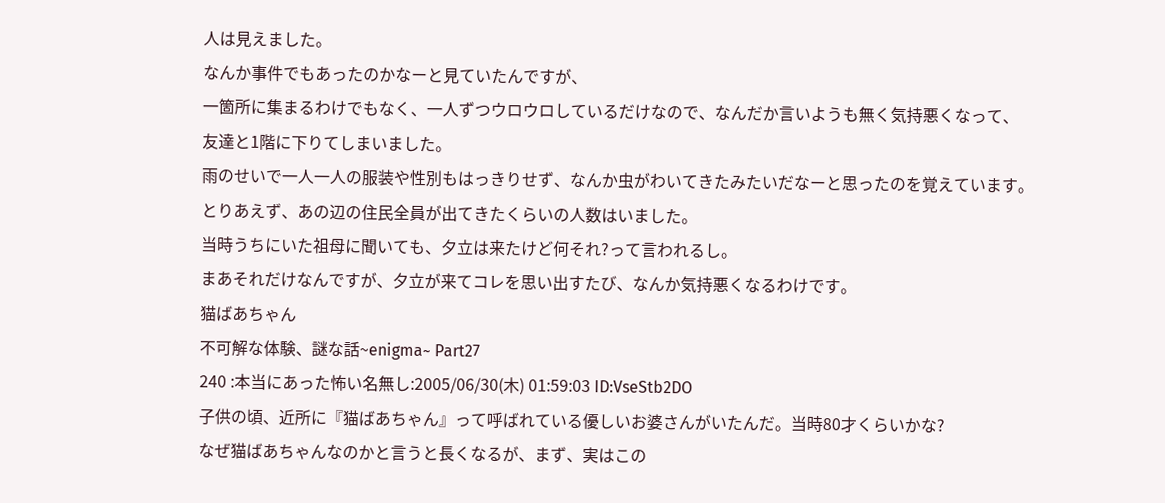人は見えました。
なんか事件でもあったのかなーと見ていたんですが、
一箇所に集まるわけでもなく、一人ずつウロウロしているだけなので、なんだか言いようも無く気持悪くなって、
友達と1階に下りてしまいました。
雨のせいで一人一人の服装や性別もはっきりせず、なんか虫がわいてきたみたいだなーと思ったのを覚えています。
とりあえず、あの辺の住民全員が出てきたくらいの人数はいました。
当時うちにいた祖母に聞いても、夕立は来たけど何それ?って言われるし。
まあそれだけなんですが、夕立が来てコレを思い出すたび、なんか気持悪くなるわけです。
猫ばあちゃん
不可解な体験、謎な話~enigma~ Part27
240 :本当にあった怖い名無し:2005/06/30(木) 01:59:03 ID:VseStb2DO
子供の頃、近所に『猫ばあちゃん』って呼ばれている優しいお婆さんがいたんだ。当時80才くらいかな?
なぜ猫ばあちゃんなのかと言うと長くなるが、まず、実はこの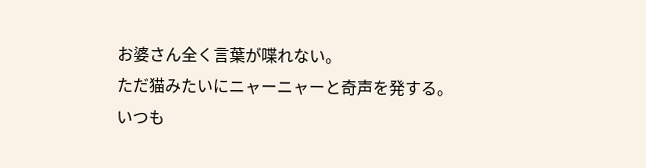お婆さん全く言葉が喋れない。
ただ猫みたいにニャーニャーと奇声を発する。
いつも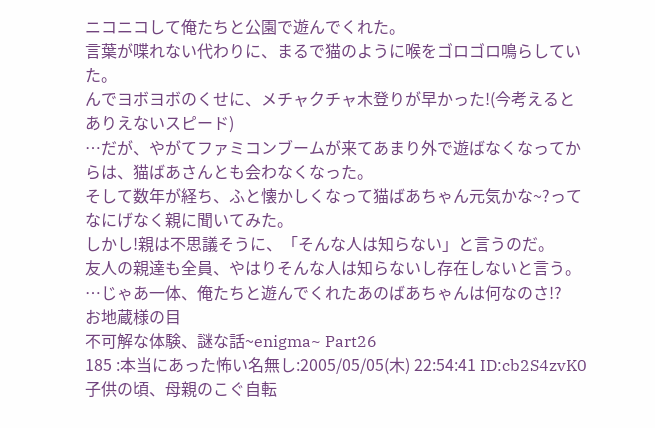ニコニコして俺たちと公園で遊んでくれた。
言葉が喋れない代わりに、まるで猫のように喉をゴロゴロ鳴らしていた。
んでヨボヨボのくせに、メチャクチャ木登りが早かった!(今考えるとありえないスピード)
…だが、やがてファミコンブームが来てあまり外で遊ばなくなってからは、猫ばあさんとも会わなくなった。
そして数年が経ち、ふと懐かしくなって猫ばあちゃん元気かな~?ってなにげなく親に聞いてみた。
しかし!親は不思議そうに、「そんな人は知らない」と言うのだ。
友人の親達も全員、やはりそんな人は知らないし存在しないと言う。
…じゃあ一体、俺たちと遊んでくれたあのばあちゃんは何なのさ!?
お地蔵様の目
不可解な体験、謎な話~enigma~ Part26
185 :本当にあった怖い名無し:2005/05/05(木) 22:54:41 ID:cb2S4zvK0
子供の頃、母親のこぐ自転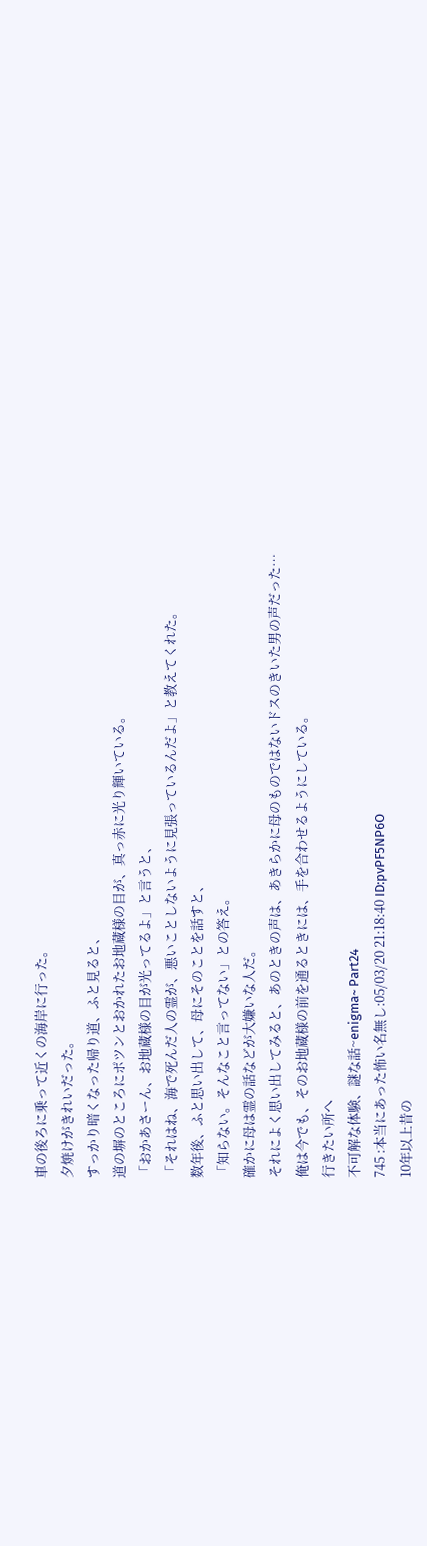車の後ろに乗って近くの海岸に行った。
夕焼けがきれいだった。
すっかり暗くなった帰り道、ふと見ると、
道の塀のところにポツンとおかれたお地蔵様の目が、真っ赤に光り輝いている。
「おかあさーん、お地蔵様の目が光ってるよ」と言うと、
「それはね、海で死んだ人の霊が、悪いことしないように見張っているんだよ」と教えてくれた。
数年後、ふと思い出して、母にそのことを話すと、
「知らない。そんなこと言ってない」との答え。
確かに母は霊の話などが大嫌いな人だ。
それによく思い出してみると、あのときの声は、あきらかに母のものではないドスのきいた男の声だった…
俺は今でも、そのお地蔵様の前を通るときには、手を合わせるようにしている。
行きたい所へ
不可解な体験、謎な話~enigma~ Part24
745 :本当にあった怖い名無し:05/03/20 21:18:40 ID:pvPF5NP6O
10年以上昔の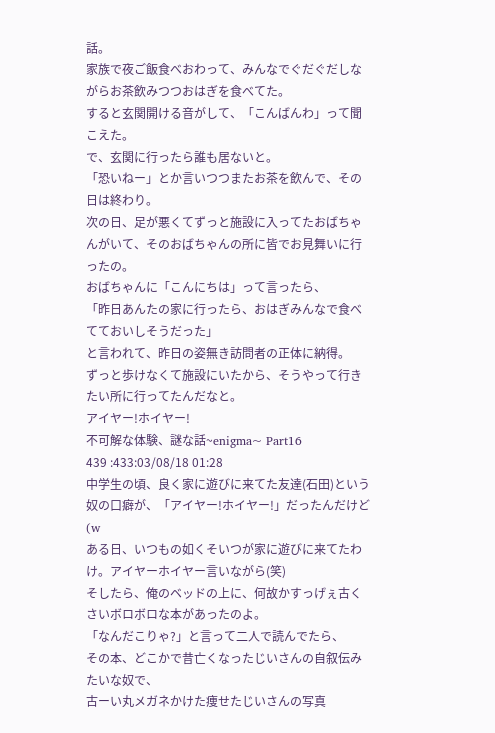話。
家族で夜ご飯食べおわって、みんなでぐだぐだしながらお茶飲みつつおはぎを食べてた。
すると玄関開ける音がして、「こんばんわ」って聞こえた。
で、玄関に行ったら誰も居ないと。
「恐いねー」とか言いつつまたお茶を飲んで、その日は終わり。
次の日、足が悪くてずっと施設に入ってたおばちゃんがいて、そのおばちゃんの所に皆でお見舞いに行ったの。
おばちゃんに「こんにちは」って言ったら、
「昨日あんたの家に行ったら、おはぎみんなで食べてておいしそうだった」
と言われて、昨日の姿無き訪問者の正体に納得。
ずっと歩けなくて施設にいたから、そうやって行きたい所に行ってたんだなと。
アイヤー!ホイヤー!
不可解な体験、謎な話~enigma~ Part16
439 :433:03/08/18 01:28
中学生の頃、良く家に遊びに来てた友達(石田)という奴の口癖が、「アイヤー!ホイヤー!」だったんだけど(w
ある日、いつもの如くそいつが家に遊びに来てたわけ。アイヤーホイヤー言いながら(笑)
そしたら、俺のベッドの上に、何故かすっげぇ古くさいボロボロな本があったのよ。
「なんだこりゃ?」と言って二人で読んでたら、
その本、どこかで昔亡くなったじいさんの自叙伝みたいな奴で、
古ーい丸メガネかけた痩せたじいさんの写真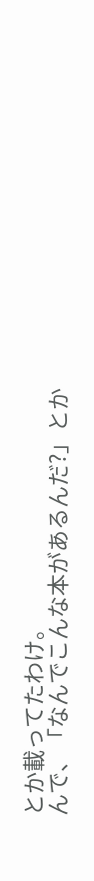とか載ってたわけ。
んで、「なんでこんな本があるんだ?」とか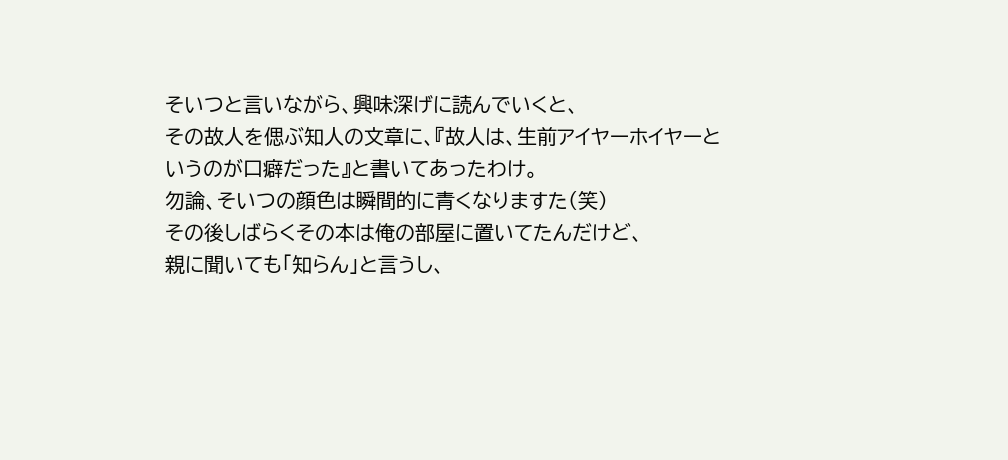そいつと言いながら、興味深げに読んでいくと、
その故人を偲ぶ知人の文章に、『故人は、生前アイヤーホイヤーというのが口癖だった』と書いてあったわけ。
勿論、そいつの顔色は瞬間的に青くなりますた(笑)
その後しばらくその本は俺の部屋に置いてたんだけど、
親に聞いても「知らん」と言うし、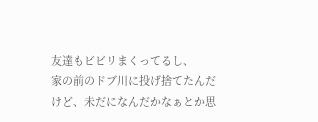友達もビビリまくってるし、
家の前のドブ川に投げ捨てたんだけど、未だになんだかなぁとか思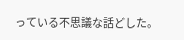っている不思議な話どした。